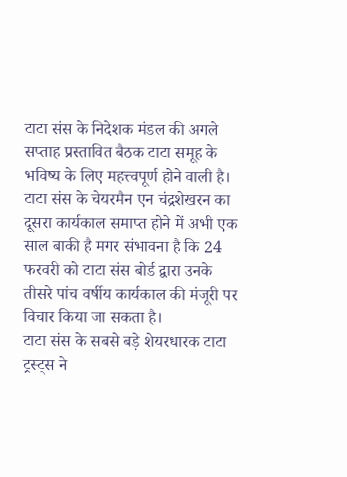टाटा संस के निदेशक मंडल की अगले सप्ताह प्रस्तावित बैठक टाटा समूह के भविष्य के लिए महत्त्वपूर्ण होने वाली है। टाटा संस के चेयरमैन एन चंद्रशेखरन का दूसरा कार्यकाल समाप्त होने में अभी एक साल बाकी है मगर संभावना है कि 24 फरवरी को टाटा संस बोर्ड द्वारा उनके तीसरे पांच वर्षीय कार्यकाल की मंजूरी पर विचार किया जा सकता है।
टाटा संस के सबसे बड़े शेयरधारक टाटा ट्रस्ट्स ने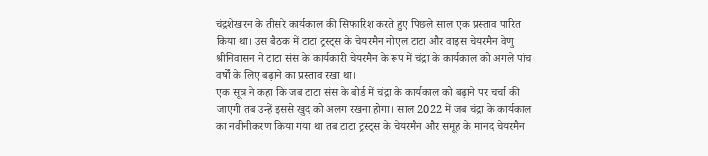चंद्रशेखरन के तीसरे कार्यकाल की सिफारिश करते हुए पिछले साल एक प्रस्ताव पारित किया था। उस बैठक में टाटा ट्रस्ट्स के चेयरमैन नोएल टाटा और वाइस चेयरमैन वेणु श्रीनिवासन ने टाटा संस के कार्यकारी चेयरमैन के रूप में चंद्रा के कार्यकाल को अगले पांच वर्षों के लिए बढ़ाने का प्रस्ताव रखा था।
एक सूत्र ने कहा कि जब टाटा संस के बोर्ड में चंद्रा के कार्यकाल को बढ़ाने पर चर्चा की जाएगी तब उन्हें इससे खुद को अलग रखना होगा। साल 2022 में जब चंद्रा के कार्यकाल का नवीनीकरण किया गया था तब टाटा ट्रस्ट्स के चेयरमैन और समूह के मानद चेयरमैन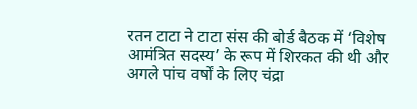रतन टाटा ने टाटा संस की बोर्ड बैठक में ‘विशेष आमंत्रित सदस्य’ के रूप में शिरकत की थी और अगले पांच वर्षों के लिए चंद्रा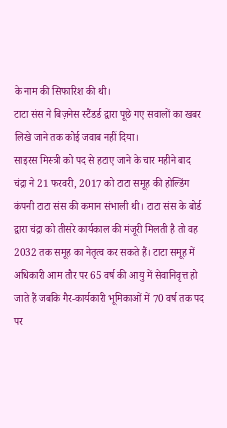के नाम की सिफारिश की थी।
टाटा संस ने बिज़नेस स्टैंडर्ड द्वारा पूछे गए सवालों का खबर लिखे जाने तक कोई जवाब नहीं दिया।
साइरस मिस्त्री को पद से हटाए जाने के चार महीने बाद चंद्रा ने 21 फरवरी, 2017 को टाटा समूह की होल्डिंग कंपनी टाटा संस की कमान संभाली थी। टाटा संस के बोर्ड द्वारा चंद्रा को तीसरे कार्यकाल की मंजूरी मिलती है तो वह 2032 तक समूह का नेतृत्व कर सकते हैं। टाटा समूह में अधिकारी आम तौर पर 65 वर्ष की आयु में सेवानिवृत्त हो जाते हैं जबकि गैर-कार्यकारी भूमिकाओं में 70 वर्ष तक पद पर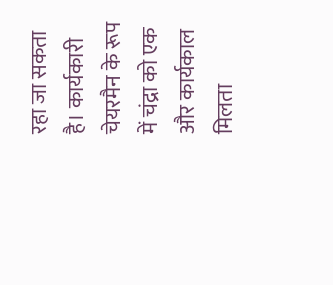रहा जा सकता है। कार्यकारी चेयरमैन के रूप में चंद्रा को एक और कार्यकाल मिलता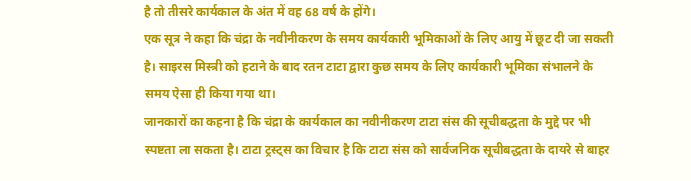है तो तीसरे कार्यकाल के अंत में वह 68 वर्ष के होंगे।
एक सूत्र ने कहा कि चंद्रा के नवीनीकरण के समय कार्यकारी भूमिकाओं के लिए आयु में छूट दी जा सकती है। साइरस मिस्त्री को हटाने के बाद रतन टाटा द्वारा कुछ समय के लिए कार्यकारी भूमिका संभालने के समय ऐसा ही किया गया था।
जानकारों का कहना है कि चंद्रा के कार्यकाल का नवीनीकरण टाटा संस की सूचीबद्धता के मुद्दे पर भी स्पष्टता ला सकता है। टाटा ट्रस्ट्स का विचार है कि टाटा संस को सार्वजनिक सूचीबद्धता के दायरे से बाहर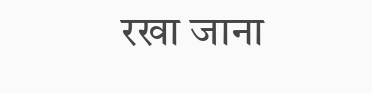रखा जाना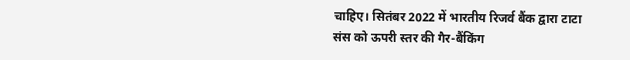चाहिए। सितंबर 2022 में भारतीय रिजर्व बैंक द्वारा टाटा संस को ऊपरी स्तर की गैर-बैंकिंग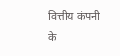वित्तीय कंपनी के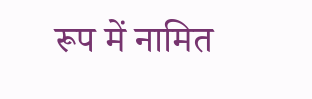रूप में नामित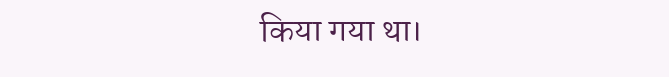किया गया था।